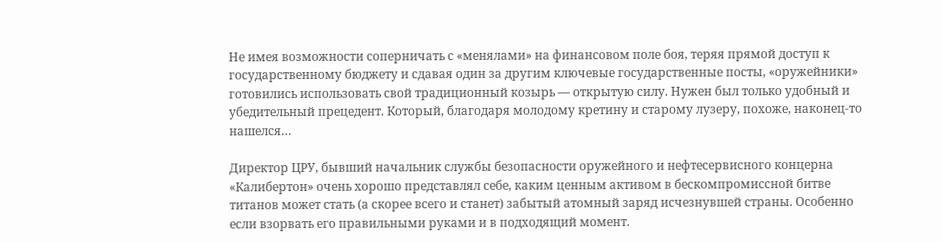Не имея возможности соперничать с «менялами» на финансовом поле боя, теряя прямой доступ к государственному бюджету и сдавая один за другим ключевые государственные посты, «оружейники» готовились использовать свой традиционный козырь — открытую силу. Нужен был только удобный и убедительный прецедент. Который, благодаря молодому кретину и старому лузеру, похоже, наконец-то нашелся…

Директор ЦРУ, бывший начальник службы безопасности оружейного и нефтесервисного концерна «Калибертон» очень хорошо представлял себе, каким ценным активом в бескомпромиссной битве титанов может стать (а скорее всего и станет) забытый атомный заряд исчезнувшей страны. Особенно если взорвать его правильными руками и в подходящий момент.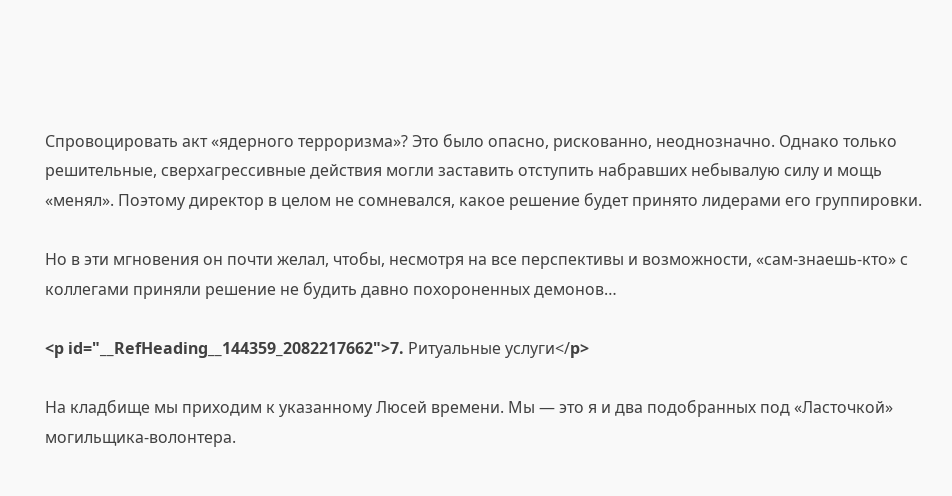Спровоцировать акт «ядерного терроризма»? Это было опасно, рискованно, неоднозначно. Однако только решительные, сверхагрессивные действия могли заставить отступить набравших небывалую силу и мощь «менял». Поэтому директор в целом не сомневался, какое решение будет принято лидерами его группировки.

Но в эти мгновения он почти желал, чтобы, несмотря на все перспективы и возможности, «сам-знаешь-кто» с коллегами приняли решение не будить давно похороненных демонов…

<p id="__RefHeading__144359_2082217662">7. Ритуальные услуги</p>

На кладбище мы приходим к указанному Люсей времени. Мы — это я и два подобранных под «Ласточкой» могильщика-волонтера.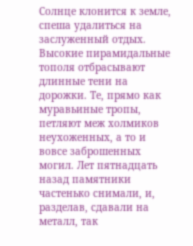Солнце клонится к земле, спеша удалиться на заслуженный отдых. Высокие пирамидальные тополя отбрасывают длинные тени на дорожки. Те, прямо как муравьиные тропы, петляют меж холмиков неухоженных, а то и вовсе заброшенных могил. Лет пятнадцать назад памятники частенько снимали, и, разделав, сдавали на металл, так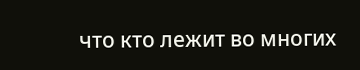что кто лежит во многих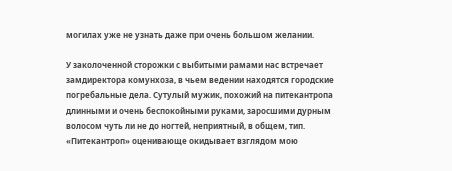могилах уже не узнать даже при очень большом желании.

У заколоченной сторожки с выбитыми рамами нас встречает замдиректора комунхоза, в чьем ведении находятся городские погребальные дела. Сутулый мужик, похожий на питекантропа длинными и очень беспокойными руками, заросшими дурным волосом чуть ли не до ногтей, неприятный, в общем, тип. «Питекантроп» оценивающе окидывает взглядом мою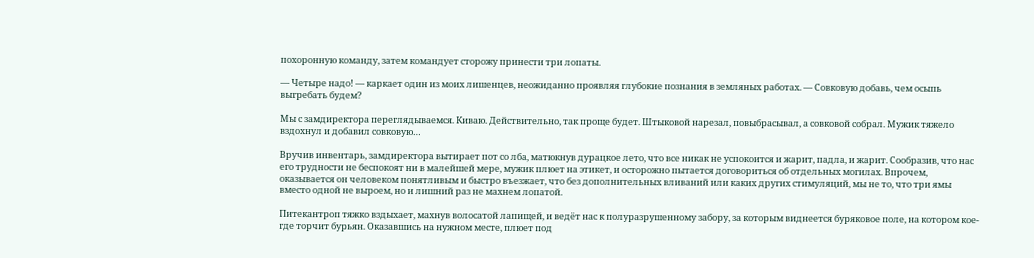похоронную команду, затем командует сторожу принести три лопаты.

— Четыре надо! — каркает один из моих лишенцев, неожиданно проявляя глубокие познания в земляных работах. — Совковую добавь, чем осыпь выгребать будем?

Мы с замдиректора переглядываемся. Киваю. Действительно, так проще будет. Штыковой нарезал, повыбрасывал, а совковой собрал. Мужик тяжело вздохнул и добавил совковую…

Вручив инвентарь, замдиректора вытирает пот со лба, матюкнув дурацкое лето, что все никак не успокоится и жарит, падла, и жарит. Сообразив, что нас его трудности не беспокоят ни в малейшей мере, мужик плюет на этикет, и осторожно пытается договориться об отдельных могилах. Впрочем, оказывается он человеком понятливым и быстро въезжает, что без дополнительных вливаний или каких других стимуляций, мы не то, что три ямы вместо одной не выроем, но и лишний раз не махнем лопатой.

Питекантроп тяжко вздыхает, махнув волосатой лапищей, и ведёт нас к полуразрушенному забору, за которым виднеется буряковое поле, на котором кое-где торчит бурьян. Оказавшись на нужном месте, плюет под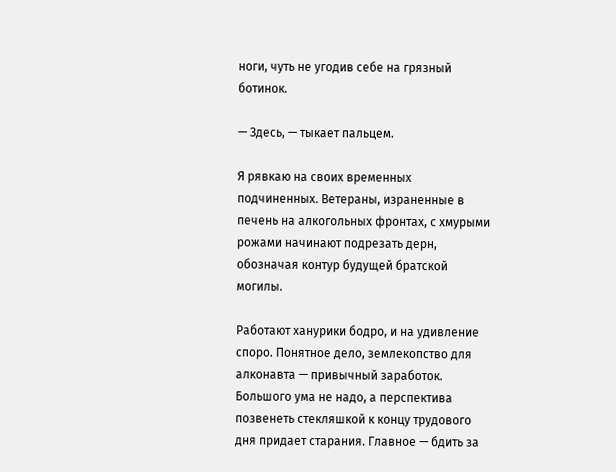ноги, чуть не угодив себе на грязный ботинок.

— Здесь, — тыкает пальцем.

Я рявкаю на своих временных подчиненных. Ветераны, израненные в печень на алкогольных фронтах, с хмурыми рожами начинают подрезать дерн, обозначая контур будущей братской могилы.

Работают ханурики бодро, и на удивление споро. Понятное дело, землекопство для алконавта — привычный заработок. Большого ума не надо, а перспектива позвенеть стекляшкой к концу трудового дня придает старания. Главное — бдить за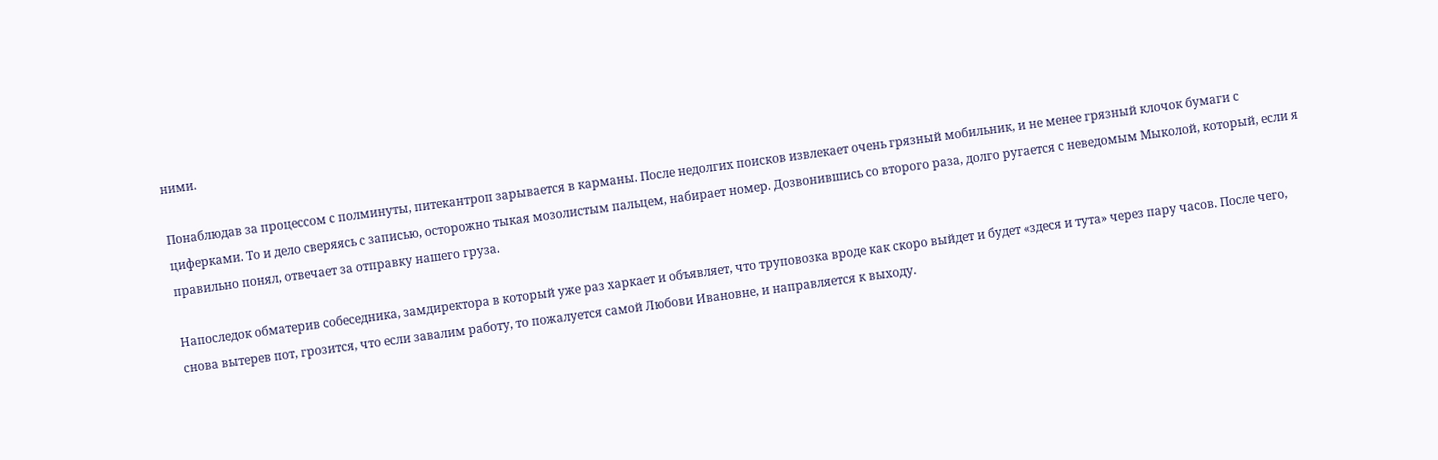ними.

Понаблюдав за процессом с полминуты, питекантроп зарывается в карманы. После недолгих поисков извлекает очень грязный мобильник, и не менее грязный клочок бумаги с циферками. То и дело сверяясь с записью, осторожно тыкая мозолистым пальцем, набирает номер. Дозвонившись со второго раза, долго ругается с неведомым Мыколой, который, если я правильно понял, отвечает за отправку нашего груза.

Напоследок обматерив собеседника, замдиректора в который уже раз харкает и объявляет, что труповозка вроде как скоро выйдет и будет «здеся и тута» через пару часов. После чего, снова вытерев пот, грозится, что если завалим работу, то пожалуется самой Любови Ивановне, и направляется к выходу.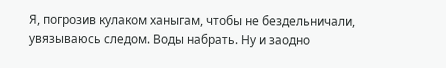Я, погрозив кулаком ханыгам, чтобы не бездельничали, увязываюсь следом. Воды набрать. Ну и заодно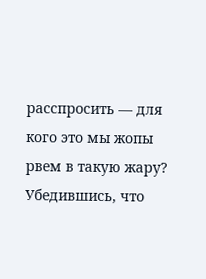расспросить — для кого это мы жопы рвем в такую жару? Убедившись, что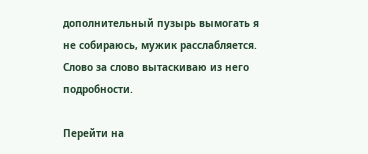дополнительный пузырь вымогать я не собираюсь, мужик расслабляется. Слово за слово вытаскиваю из него подробности.

Перейти на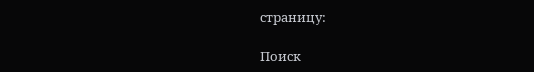страницу:

Поиск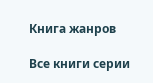Книга жанров

Все книги серии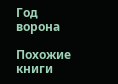Год ворона

Похожие книги